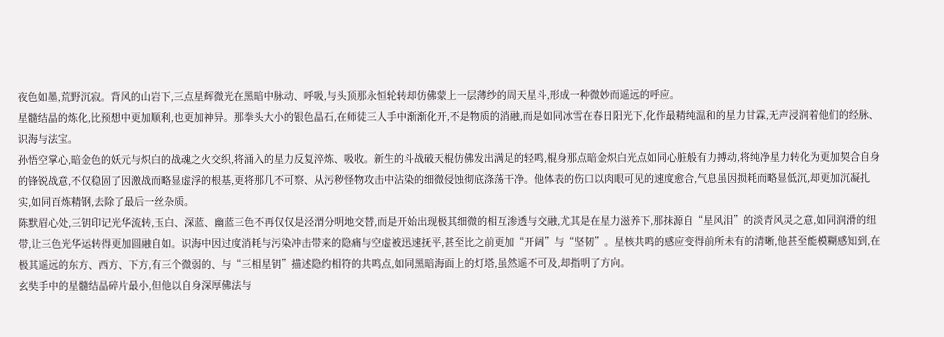夜色如墨,荒野沉寂。背风的山岩下,三点星辉微光在黑暗中脉动、呼吸,与头顶那永恒轮转却仿佛蒙上一层薄纱的周天星斗,形成一种微妙而遥远的呼应。
星髓结晶的炼化,比预想中更加顺利,也更加神异。那拳头大小的银色晶石,在师徒三人手中渐渐化开,不是物质的消融,而是如同冰雪在春日阳光下,化作最精纯温和的星力甘霖,无声浸润着他们的经脉、识海与法宝。
孙悟空掌心,暗金色的妖元与炽白的战魂之火交织,将涌入的星力反复淬炼、吸收。新生的斗战破天棍仿佛发出满足的轻鸣,棍身那点暗金炽白光点如同心脏般有力搏动,将纯净星力转化为更加契合自身的锋锐战意,不仅稳固了因激战而略显虚浮的根基,更将那几不可察、从污秽怪物攻击中沾染的细微侵蚀彻底涤荡干净。他体表的伤口以肉眼可见的速度愈合,气息虽因损耗而略显低沉,却更加沉凝扎实,如同百炼精钢,去除了最后一丝杂质。
陈默眉心处,三钥印记光华流转,玉白、深蓝、幽蓝三色不再仅仅是泾渭分明地交替,而是开始出现极其细微的相互渗透与交融,尤其是在星力滋养下,那抹源自“星风泪”的淡青风灵之意,如同润滑的纽带,让三色光华运转得更加圆融自如。识海中因过度消耗与污染冲击带来的隐痛与空虚被迅速抚平,甚至比之前更加“开阔”与“坚韧”。星核共鸣的感应变得前所未有的清晰,他甚至能模糊感知到,在极其遥远的东方、西方、下方,有三个微弱的、与“三相星钥”描述隐约相符的共鸣点,如同黑暗海面上的灯塔,虽然遥不可及,却指明了方向。
玄奘手中的星髓结晶碎片最小,但他以自身深厚佛法与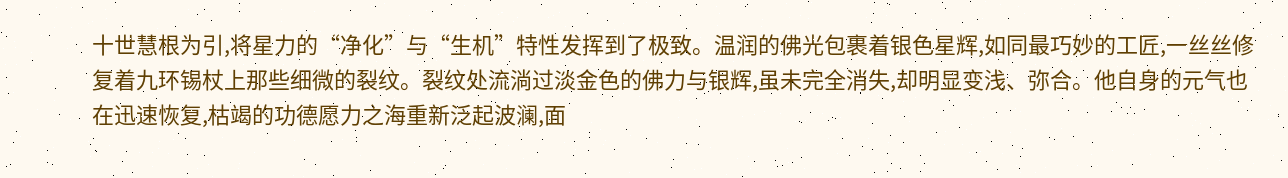十世慧根为引,将星力的“净化”与“生机”特性发挥到了极致。温润的佛光包裹着银色星辉,如同最巧妙的工匠,一丝丝修复着九环锡杖上那些细微的裂纹。裂纹处流淌过淡金色的佛力与银辉,虽未完全消失,却明显变浅、弥合。他自身的元气也在迅速恢复,枯竭的功德愿力之海重新泛起波澜,面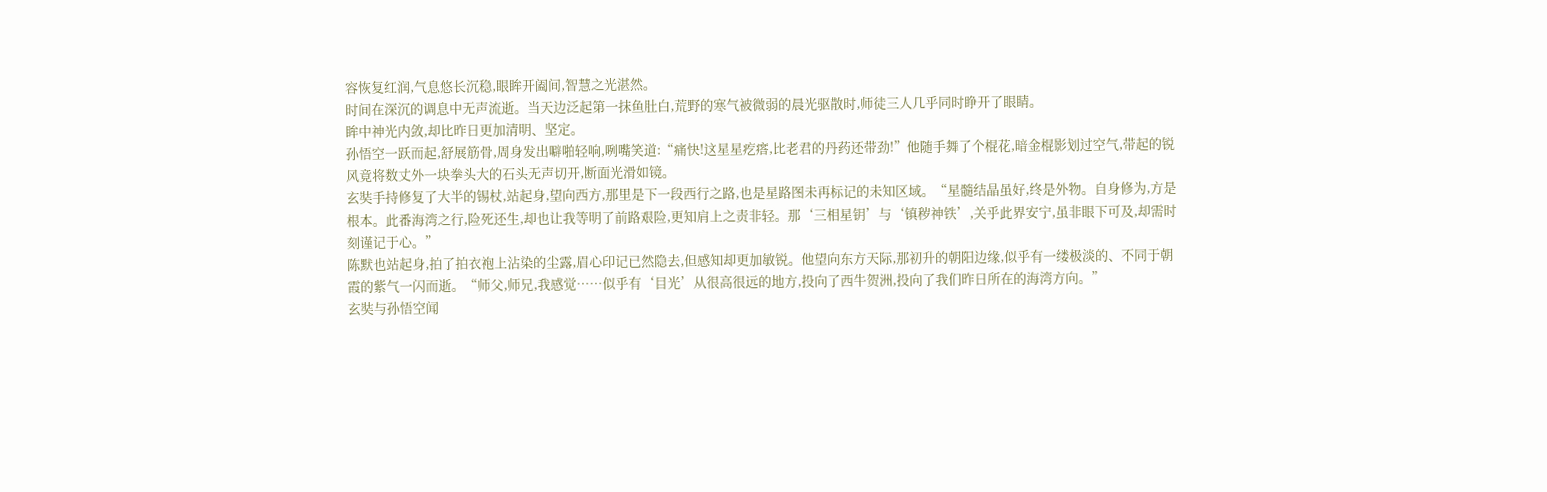容恢复红润,气息悠长沉稳,眼眸开阖间,智慧之光湛然。
时间在深沉的调息中无声流逝。当天边泛起第一抹鱼肚白,荒野的寒气被微弱的晨光驱散时,师徒三人几乎同时睁开了眼睛。
眸中神光内敛,却比昨日更加清明、坚定。
孙悟空一跃而起,舒展筋骨,周身发出噼啪轻响,咧嘴笑道:“痛快!这星星疙瘩,比老君的丹药还带劲!”他随手舞了个棍花,暗金棍影划过空气,带起的锐风竟将数丈外一块拳头大的石头无声切开,断面光滑如镜。
玄奘手持修复了大半的锡杖,站起身,望向西方,那里是下一段西行之路,也是星路图未再标记的未知区域。“星髓结晶虽好,终是外物。自身修为,方是根本。此番海湾之行,险死还生,却也让我等明了前路艰险,更知肩上之责非轻。那‘三相星钥’与‘镇秽神铁’,关乎此界安宁,虽非眼下可及,却需时刻谨记于心。”
陈默也站起身,拍了拍衣袍上沾染的尘露,眉心印记已然隐去,但感知却更加敏锐。他望向东方天际,那初升的朝阳边缘,似乎有一缕极淡的、不同于朝霞的紫气一闪而逝。“师父,师兄,我感觉……似乎有‘目光’从很高很远的地方,投向了西牛贺洲,投向了我们昨日所在的海湾方向。”
玄奘与孙悟空闻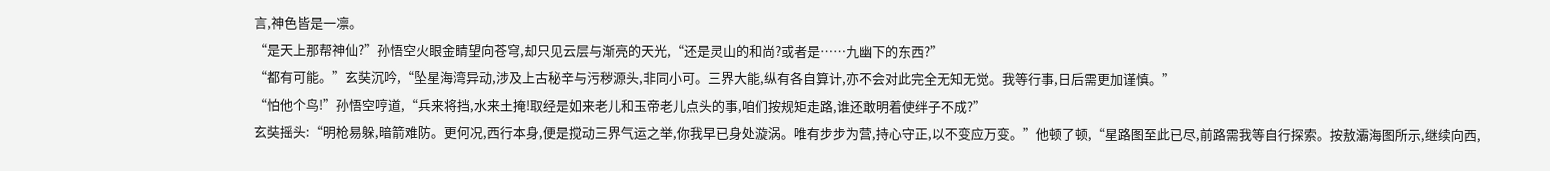言,神色皆是一凛。
“是天上那帮神仙?”孙悟空火眼金睛望向苍穹,却只见云层与渐亮的天光,“还是灵山的和尚?或者是……九幽下的东西?”
“都有可能。”玄奘沉吟,“坠星海湾异动,涉及上古秘辛与污秽源头,非同小可。三界大能,纵有各自算计,亦不会对此完全无知无觉。我等行事,日后需更加谨慎。”
“怕他个鸟!”孙悟空哼道,“兵来将挡,水来土掩!取经是如来老儿和玉帝老儿点头的事,咱们按规矩走路,谁还敢明着使绊子不成?”
玄奘摇头:“明枪易躲,暗箭难防。更何况,西行本身,便是搅动三界气运之举,你我早已身处漩涡。唯有步步为营,持心守正,以不变应万变。”他顿了顿,“星路图至此已尽,前路需我等自行探索。按敖灞海图所示,继续向西,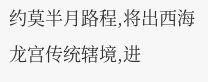约莫半月路程,将出西海龙宫传统辖境,进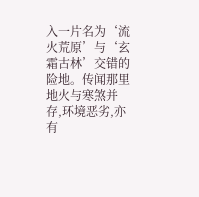入一片名为‘流火荒原’与‘玄霜古林’交错的险地。传闻那里地火与寒煞并存,环境恶劣,亦有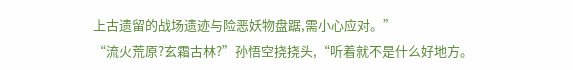上古遗留的战场遗迹与险恶妖物盘踞,需小心应对。”
“流火荒原?玄霜古林?”孙悟空挠挠头,“听着就不是什么好地方。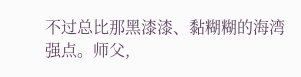不过总比那黑漆漆、黏糊糊的海湾强点。师父,